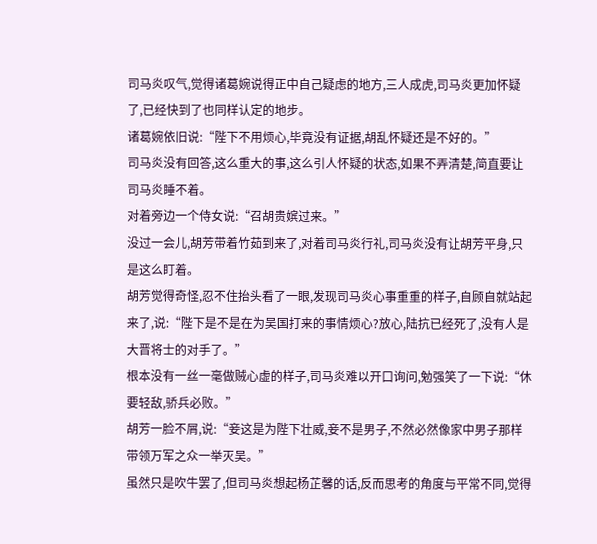司马炎叹气,觉得诸葛婉说得正中自己疑虑的地方,三人成虎,司马炎更加怀疑了,已经快到了也同样认定的地步。
诸葛婉依旧说:“陛下不用烦心,毕竟没有证据,胡乱怀疑还是不好的。”
司马炎没有回答,这么重大的事,这么引人怀疑的状态,如果不弄清楚,简直要让司马炎睡不着。
对着旁边一个侍女说:“召胡贵嫔过来。”
没过一会儿,胡芳带着竹茹到来了,对着司马炎行礼,司马炎没有让胡芳平身,只是这么盯着。
胡芳觉得奇怪,忍不住抬头看了一眼,发现司马炎心事重重的样子,自顾自就站起来了,说:“陛下是不是在为吴国打来的事情烦心?放心,陆抗已经死了,没有人是大晋将士的对手了。”
根本没有一丝一毫做贼心虚的样子,司马炎难以开口询问,勉强笑了一下说:“休要轻敌,骄兵必败。”
胡芳一脸不屑,说:“妾这是为陛下壮威,妾不是男子,不然必然像家中男子那样带领万军之众一举灭吴。”
虽然只是吹牛罢了,但司马炎想起杨芷馨的话,反而思考的角度与平常不同,觉得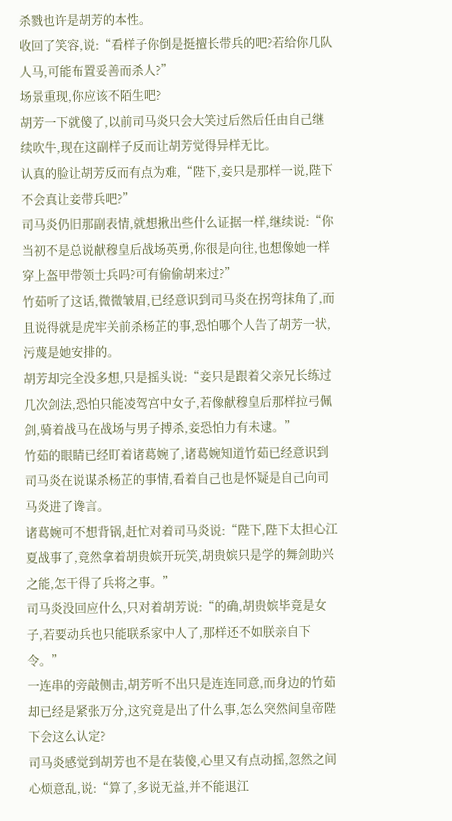杀戮也许是胡芳的本性。
收回了笑容,说:“看样子你倒是挺擅长带兵的吧?若给你几队人马,可能布置妥善而杀人?”
场景重现,你应该不陌生吧?
胡芳一下就傻了,以前司马炎只会大笑过后然后任由自己继续吹牛,现在这副样子反而让胡芳觉得异样无比。
认真的脸让胡芳反而有点为难,“陛下,妾只是那样一说,陛下不会真让妾带兵吧?”
司马炎仍旧那副表情,就想揪出些什么证据一样,继续说:“你当初不是总说献穆皇后战场英勇,你很是向往,也想像她一样穿上盔甲带领士兵吗?可有偷偷胡来过?”
竹茹听了这话,微微皱眉,已经意识到司马炎在拐弯抹角了,而且说得就是虎牢关前杀杨芷的事,恐怕哪个人告了胡芳一状,污蔑是她安排的。
胡芳却完全没多想,只是摇头说:“妾只是跟着父亲兄长练过几次剑法,恐怕只能凌驾宫中女子,若像献穆皇后那样拉弓佩剑,骑着战马在战场与男子搏杀,妾恐怕力有未逮。”
竹茹的眼睛已经盯着诸葛婉了,诸葛婉知道竹茹已经意识到司马炎在说谋杀杨芷的事情,看着自己也是怀疑是自己向司马炎进了谗言。
诸葛婉可不想背锅,赶忙对着司马炎说:“陛下,陛下太担心江夏战事了,竟然拿着胡贵嫔开玩笑,胡贵嫔只是学的舞剑助兴之能,怎干得了兵将之事。”
司马炎没回应什么,只对着胡芳说:“的确,胡贵嫔毕竟是女子,若要动兵也只能联系家中人了,那样还不如朕亲自下令。”
一连串的旁敲侧击,胡芳听不出只是连连同意,而身边的竹茹却已经是紧张万分,这究竟是出了什么事,怎么突然间皇帝陛下会这么认定?
司马炎感觉到胡芳也不是在装傻,心里又有点动摇,忽然之间心烦意乱,说:“算了,多说无益,并不能退江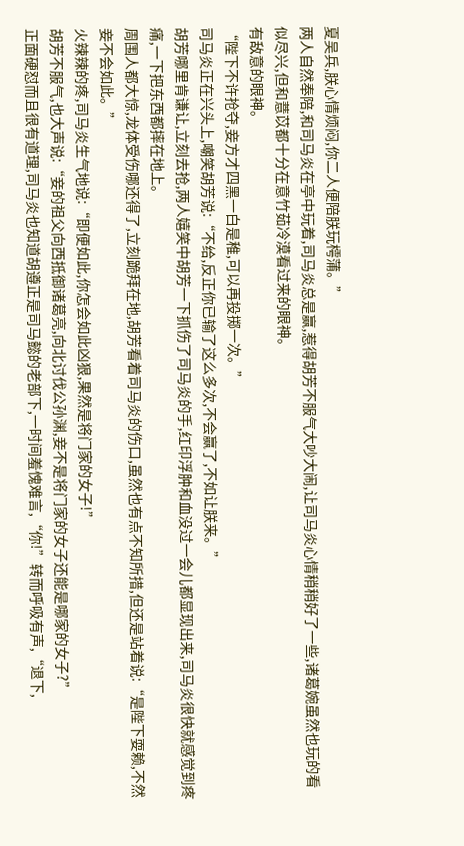夏吴兵,朕心情烦闷,你二人便陪朕玩樗蒲。”
两人自然奉陪,和司马炎在亭中玩着,司马炎总是赢,惹得胡芳不服气大吵大闹,让司马炎心情稍稍好了一些,诸葛婉虽然也玩的看似尽兴,但和薏苡都十分在意竹茹冷漠看过来的眼神。
有敌意的眼神。
“陛下不许抢夺,妾方才四黑一白是稚,可以再投掷一次。”
司马炎正在兴头上,嘲笑胡芳说:“不给,反正你已输了这么多次,不会赢了,不如让朕来。”
胡芳哪里肯谦让,立刻去抢,两人嬉笑中胡芳一下抓伤了司马炎的手,红印浮肿和血没过一会儿都显现出来,司马炎很快就感觉到疼痛,一下把东西都摔在地上。
周围人都大惊,龙体受伤哪还得了,立刻跪拜在地,胡芳看着司马炎的伤口,虽然也有点不知所措,但还是站着说:“是陛下耍赖,不然妾不会如此。”
火辣辣的疼,司马炎生气地说:“即便如此,你怎会如此凶狠,果然是将门家的女子!”
胡芳不服气,也大声说:“妾的祖父向西抵御诸葛亮,向北讨伐公孙渊,妾不是将门家的女子还能是哪家的女子?”
正面硬怼而且很有道理,司马炎也知道胡遵正是司马懿的老部下,一时间羞愧难言,“你!”转而呼吸有声,“退下,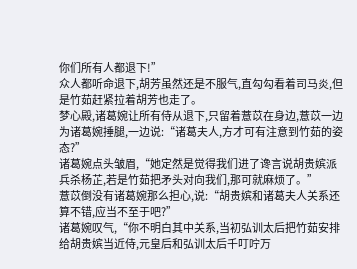你们所有人都退下!”
众人都听命退下,胡芳虽然还是不服气,直勾勾看着司马炎,但是竹茹赶紧拉着胡芳也走了。
梦心殿,诸葛婉让所有侍从退下,只留着薏苡在身边,薏苡一边为诸葛婉捶腿,一边说:“诸葛夫人,方才可有注意到竹茹的姿态?”
诸葛婉点头皱眉,“她定然是觉得我们进了谗言说胡贵嫔派兵杀杨芷,若是竹茹把矛头对向我们,那可就麻烦了。”
薏苡倒没有诸葛婉那么担心,说:“胡贵嫔和诸葛夫人关系还算不错,应当不至于吧?”
诸葛婉叹气,“你不明白其中关系,当初弘训太后把竹茹安排给胡贵嫔当近侍,元皇后和弘训太后千叮咛万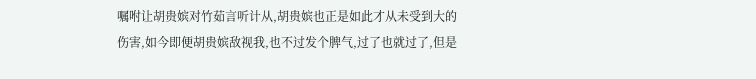嘱咐让胡贵嫔对竹茹言听计从,胡贵嫔也正是如此才从未受到大的伤害,如今即便胡贵嫔敌视我,也不过发个脾气,过了也就过了,但是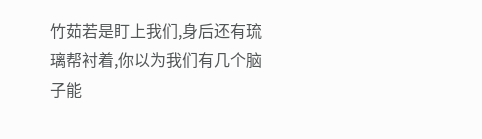竹茹若是盯上我们,身后还有琉璃帮衬着,你以为我们有几个脑子能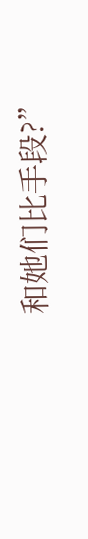和她们比手段?”